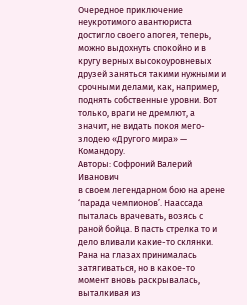Очередное приключение неукротимого авантюриста достигло своего апогея, теперь, можно выдохнуть спокойно и в кругу верных высокоуровневых друзей заняться такими нужными и срочными делами, как, например, поднять собственные уровни. Вот только, враги не дремлют, а значит, не видать покоя мего-злодею «Другого мира» — Командору.
Авторы: Софроний Валерий Иванович
в своем легендарном бою на арене ‘парада чемпионов’. Наассада пыталась врачевать, возясь с раной бойца. В пасть стрелка то и дело вливали какие-то склянки. Рана на глазах принималась затягиваться, но в какое-то момент вновь раскрывалась, выталкивая из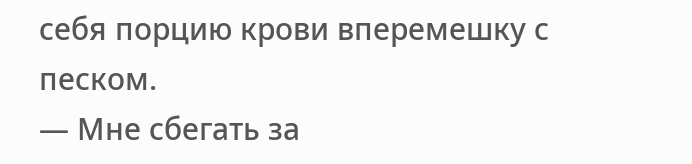себя порцию крови вперемешку с песком.
— Мне сбегать за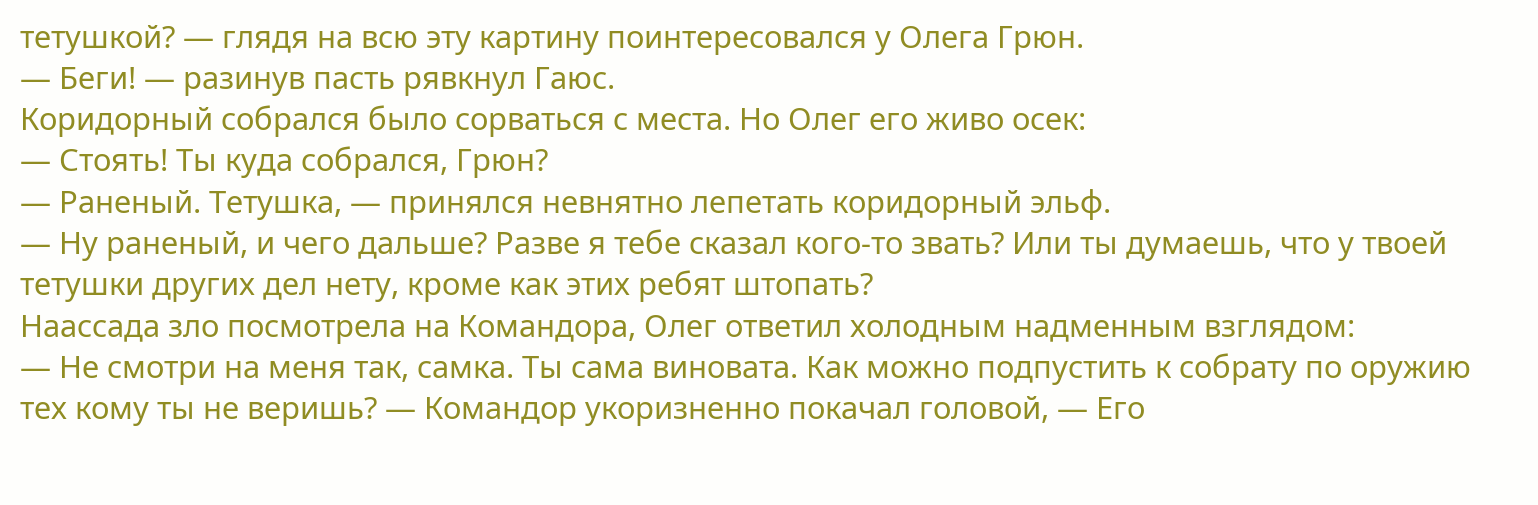тетушкой? — глядя на всю эту картину поинтересовался у Олега Грюн.
— Беги! — разинув пасть рявкнул Гаюс.
Коридорный собрался было сорваться с места. Но Олег его живо осек:
— Стоять! Ты куда собрался, Грюн?
— Раненый. Тетушка, — принялся невнятно лепетать коридорный эльф.
— Ну раненый, и чего дальше? Разве я тебе сказал кого-то звать? Или ты думаешь, что у твоей тетушки других дел нету, кроме как этих ребят штопать?
Наассада зло посмотрела на Командора, Олег ответил холодным надменным взглядом:
— Не смотри на меня так, самка. Ты сама виновата. Как можно подпустить к собрату по оружию тех кому ты не веришь? — Командор укоризненно покачал головой, — Его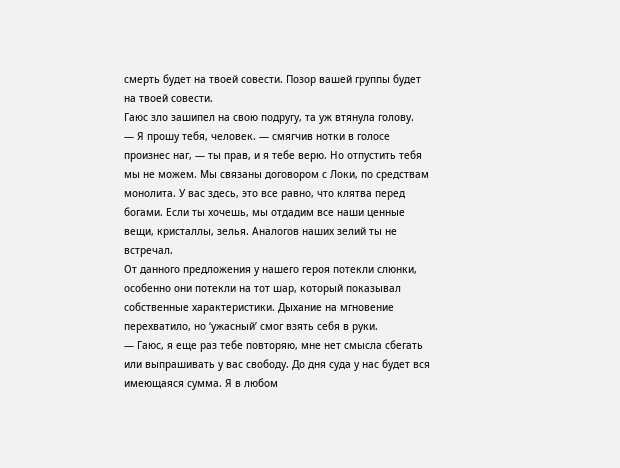смерть будет на твоей совести. Позор вашей группы будет на твоей совести.
Гаюс зло зашипел на свою подругу, та уж втянула голову.
— Я прошу тебя, человек. — смягчив нотки в голосе произнес наг, — ты прав, и я тебе верю. Но отпустить тебя мы не можем. Мы связаны договором с Локи, по средствам монолита. У вас здесь, это все равно, что клятва перед богами. Если ты хочешь, мы отдадим все наши ценные вещи, кристаллы, зелья. Аналогов наших зелий ты не встречал.
От данного предложения у нашего героя потекли слюнки, особенно они потекли на тот шар, который показывал собственные характеристики. Дыхание на мгновение перехватило, но ‘ужасный’ смог взять себя в руки.
— Гаюс, я еще раз тебе повторяю, мне нет смысла сбегать или выпрашивать у вас свободу. До дня суда у нас будет вся имеющаяся сумма. Я в любом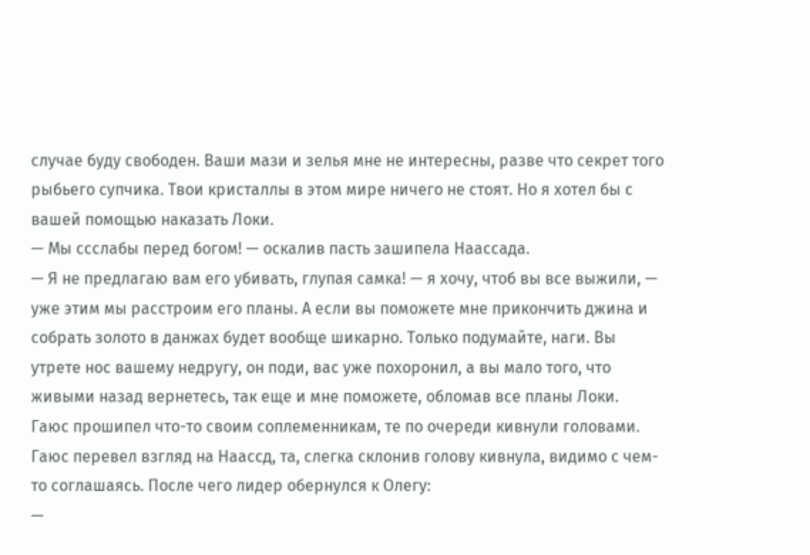случае буду свободен. Ваши мази и зелья мне не интересны, разве что секрет того рыбьего супчика. Твои кристаллы в этом мире ничего не стоят. Но я хотел бы с вашей помощью наказать Локи.
— Мы ссслабы перед богом! — оскалив пасть зашипела Наассада.
— Я не предлагаю вам его убивать, глупая самка! — я хочу, чтоб вы все выжили, — уже этим мы расстроим его планы. А если вы поможете мне прикончить джина и собрать золото в данжах будет вообще шикарно. Только подумайте, наги. Вы утрете нос вашему недругу, он поди, вас уже похоронил, а вы мало того, что живыми назад вернетесь, так еще и мне поможете, обломав все планы Локи.
Гаюс прошипел что-то своим соплеменникам, те по очереди кивнули головами. Гаюс перевел взгляд на Наассд, та, слегка склонив голову кивнула, видимо с чем-то соглашаясь. После чего лидер обернулся к Олегу:
—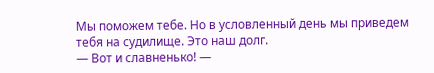Мы поможем тебе. Но в условленный день мы приведем тебя на судилище. Это наш долг.
— Вот и славненько! —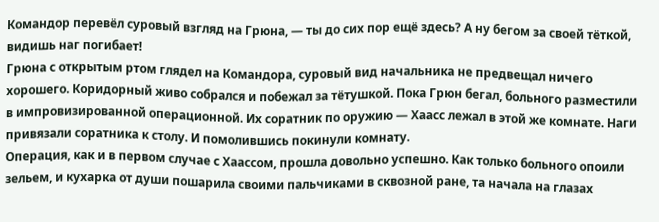Командор перевёл суровый взгляд на Грюна, — ты до сих пор ещё здесь? А ну бегом за своей тёткой, видишь наг погибает!
Грюна с открытым ртом глядел на Командора, суровый вид начальника не предвещал ничего хорошего. Коридорный живо собрался и побежал за тётушкой. Пока Грюн бегал, больного разместили в импровизированной операционной. Их соратник по оружию — Хаасс лежал в этой же комнате. Наги привязали соратника к столу. И помолившись покинули комнату.
Операция, как и в первом случае с Хаассом, прошла довольно успешно. Как только больного опоили зельем, и кухарка от души пошарила своими пальчиками в сквозной ране, та начала на глазах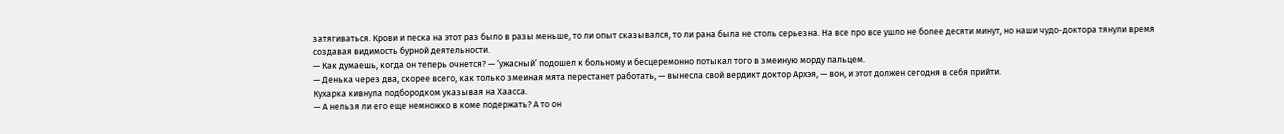затягиваться. Крови и песка на этот раз было в разы меньше, то ли опыт сказывался, то ли рана была не столь серьезна. На все про все ушло не более десяти минут, но наши чудо-доктора тянули время создавая видимость бурной деятельности.
— Как думаешь, когда он теперь очнется? — ‘ужасный’ подошел к больному и бесцеремонно потыкал того в змеиную морду пальцем.
— Денька через два, скорее всего, как только змеиная мята перестанет работать, — вынесла свой вердикт доктор Архэя, — вон, и этот должен сегодня в себя прийти.
Кухарка кивнула подбородком указывая на Хаасса.
— А нельзя ли его еще немножко в коме подержать? А то он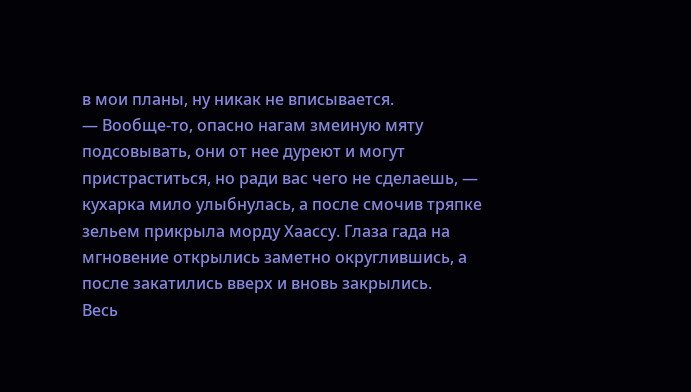в мои планы, ну никак не вписывается.
— Вообще-то, опасно нагам змеиную мяту подсовывать, они от нее дуреют и могут пристраститься, но ради вас чего не сделаешь, — кухарка мило улыбнулась, а после смочив тряпке зельем прикрыла морду Хаассу. Глаза гада на мгновение открылись заметно округлившись, а после закатились вверх и вновь закрылись.
Весь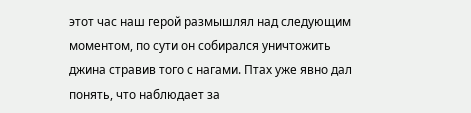этот час наш герой размышлял над следующим моментом, по сути он собирался уничтожить джина стравив того с нагами. Птах уже явно дал понять, что наблюдает за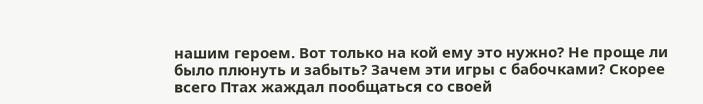нашим героем. Вот только на кой ему это нужно? Не проще ли было плюнуть и забыть? Зачем эти игры с бабочками? Скорее всего Птах жаждал пообщаться со своей